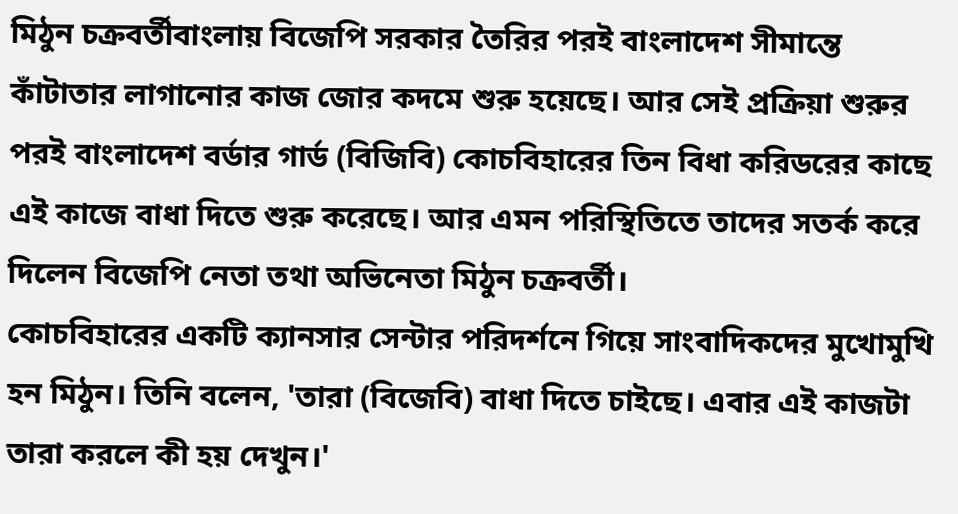মিঠুন চক্রবর্তীবাংলায় বিজেপি সরকার তৈরির পরই বাংলাদেশ সীমান্তে কাঁটাতার লাগানোর কাজ জোর কদমে শুরু হয়েছে। আর সেই প্রক্রিয়া শুরুর পরই বাংলাদেশ বর্ডার গার্ড (বিজিবি) কোচবিহারের তিন বিধা করিডরের কাছে এই কাজে বাধা দিতে শুরু করেছে। আর এমন পরিস্থিতিতে তাদের সতর্ক করে দিলেন বিজেপি নেতা তথা অভিনেতা মিঠুন চক্রবর্তী।
কোচবিহারের একটি ক্যানসার সেন্টার পরিদর্শনে গিয়ে সাংবাদিকদের মুখোমুখি হন মিঠুন। তিনি বলেন, 'তারা (বিজেবি) বাধা দিতে চাইছে। এবার এই কাজটা তারা করলে কী হয় দেখুন।'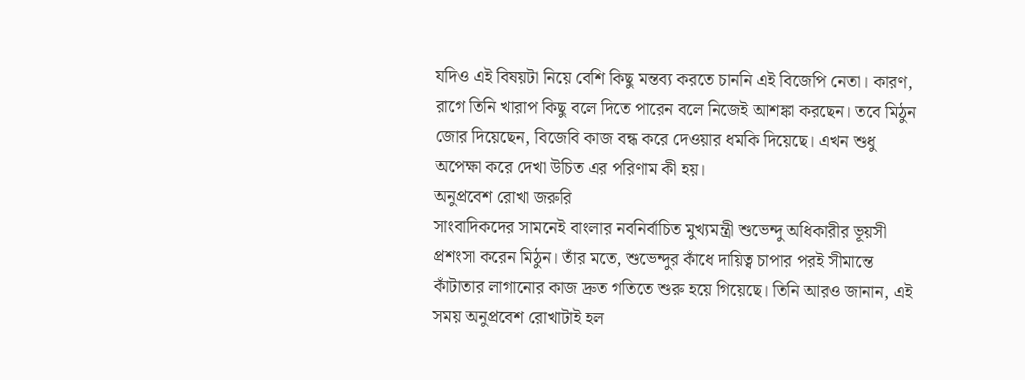যদিও এই বিষয়টা নিয়ে বেশি কিছু মন্তব্য করতে চাননি এই বিজেপি নেতা। কারণ, রাগে তিনি খারাপ কিছু বলে দিতে পারেন বলে নিজেই আশঙ্কা করছেন। তবে মিঠুন জোর দিয়েছেন, বিজেবি কাজ বন্ধ করে দেওয়ার ধমকি দিয়েছে। এখন শুধু অপেক্ষা করে দেখা উচিত এর পরিণাম কী হয়।
অনুপ্রবেশ রোখা জরুরি
সাংবাদিকদের সামনেই বাংলার নবনির্বাচিত মুখ্যমন্ত্রী শুভেন্দু অধিকারীর ভূয়সী প্রশংসা করেন মিঠুন। তাঁর মতে, শুভেন্দুর কাঁধে দায়িত্ব চাপার পরই সীমান্তে কাঁটাতার লাগানোর কাজ দ্রুত গতিতে শুরু হয়ে গিয়েছে। তিনি আরও জানান, এই সময় অনুপ্রবেশ রোখাটাই হল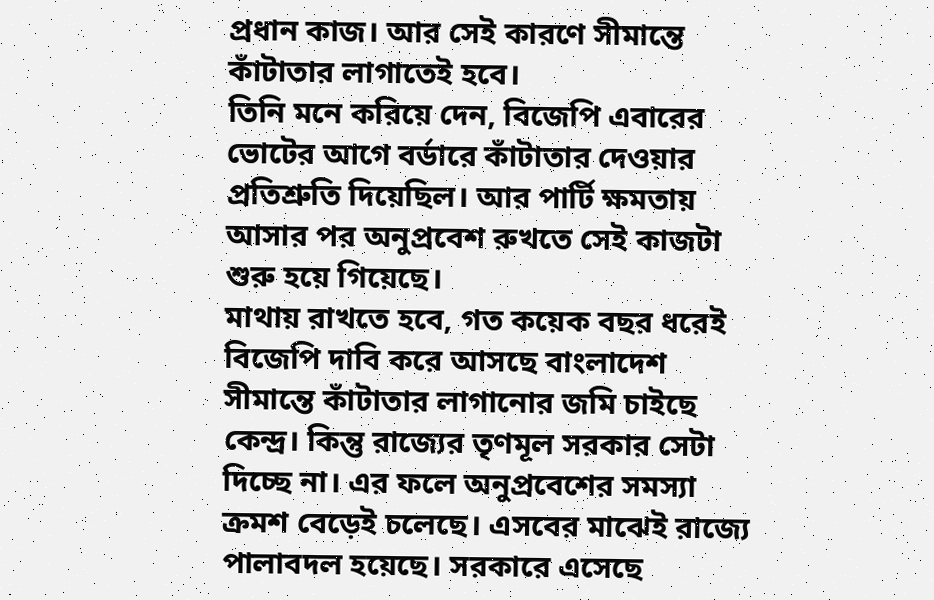প্রধান কাজ। আর সেই কারণে সীমান্তে কাঁটাতার লাগাতেই হবে।
তিনি মনে করিয়ে দেন, বিজেপি এবারের ভোটের আগে বর্ডারে কাঁটাতার দেওয়ার প্রতিশ্রুতি দিয়েছিল। আর পার্টি ক্ষমতায় আসার পর অনুপ্রবেশ রুখতে সেই কাজটা শুরু হয়ে গিয়েছে।
মাথায় রাখতে হবে, গত কয়েক বছর ধরেই বিজেপি দাবি করে আসছে বাংলাদেশ সীমান্তে কাঁটাতার লাগানোর জমি চাইছে কেন্দ্র। কিন্তু রাজ্যের তৃণমূল সরকার সেটা দিচ্ছে না। এর ফলে অনুপ্রবেশের সমস্যা ক্রমশ বেড়েই চলেছে। এসবের মাঝেই রাজ্যে পালাবদল হয়েছে। সরকারে এসেছে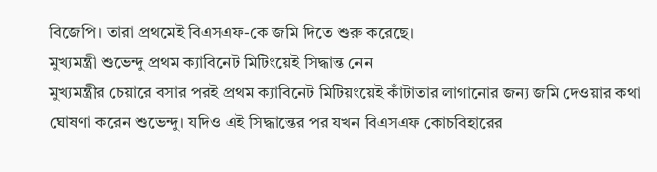বিজেপি। তারা প্রথমেই বিএসএফ-কে জমি দিতে শুরু করেছে।
মুখ্যমন্ত্রী শুভেন্দু প্রথম ক্যাবিনেট মিটিংয়েই সিদ্ধান্ত নেন
মুখ্যমন্ত্রীর চেয়ারে বসার পরই প্রথম ক্যাবিনেট মিটিয়ংয়েই কাঁটাতার লাগানোর জন্য জমি দেওয়ার কথা ঘোষণা করেন শুভেন্দু। যদিও এই সিদ্ধান্তের পর যখন বিএসএফ কোচবিহারের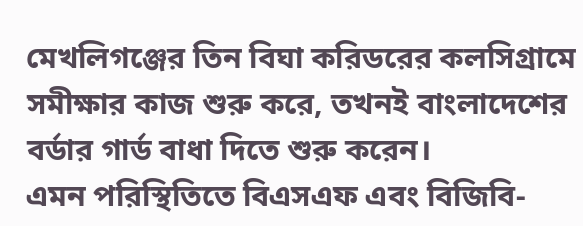মেখলিগঞ্জের তিন বিঘা করিডরের কলসিগ্রামে সমীক্ষার কাজ শুরু করে, তখনই বাংলাদেশের বর্ডার গার্ড বাধা দিতে শুরু করেন।
এমন পরিস্থিতিতে বিএসএফ এবং বিজিবি-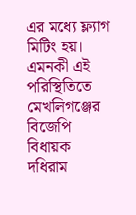এর মধ্যে ফ্ল্যাগ মিটিং হয়। এমনকী এই পরিস্থিতিতে মেখলিগঞ্জের বিজেপি বিধায়ক দধিরাম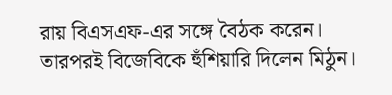রায় বিএসএফ-এর সঙ্গে বৈঠক করেন। তারপরই বিজেবিকে হুঁশিয়ারি দিলেন মিঠুন।